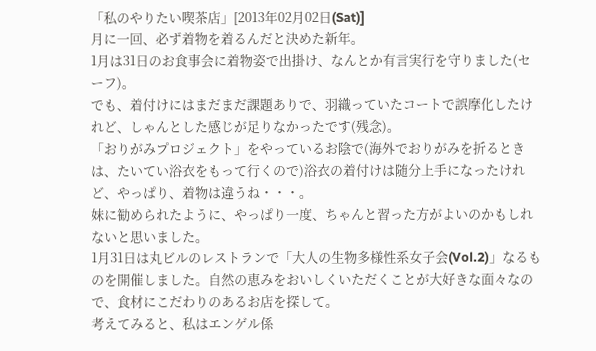「私のやりたい喫茶店」[2013年02月02日(Sat)]
月に一回、必ず着物を着るんだと決めた新年。
1月は31日のお食事会に着物姿で出掛け、なんとか有言実行を守りました(セーフ)。
でも、着付けにはまだまだ課題ありで、羽織っていたコートで誤摩化したけれど、しゃんとした感じが足りなかったです(残念)。
「おりがみプロジェクト」をやっているお陰で(海外でおりがみを折るときは、たいてい浴衣をもって行くので)浴衣の着付けは随分上手になったけれど、やっぱり、着物は違うね・・・。
妹に勧められたように、やっぱり一度、ちゃんと習った方がよいのかもしれないと思いました。
1月31日は丸ビルのレストランで「大人の生物多様性系女子会(Vol.2)」なるものを開催しました。自然の恵みをおいしくいただくことが大好きな面々なので、食材にこだわりのあるお店を探して。
考えてみると、私はエンゲル係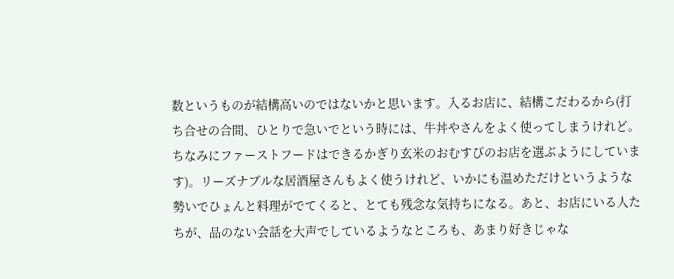数というものが結構高いのではないかと思います。入るお店に、結構こだわるから(打ち合せの合間、ひとりで急いでという時には、牛丼やさんをよく使ってしまうけれど。ちなみにファーストフードはできるかぎり玄米のおむすびのお店を選ぶようにしています)。リーズナブルな居酒屋さんもよく使うけれど、いかにも温めただけというような勢いでひょんと料理がでてくると、とても残念な気持ちになる。あと、お店にいる人たちが、品のない会話を大声でしているようなところも、あまり好きじゃな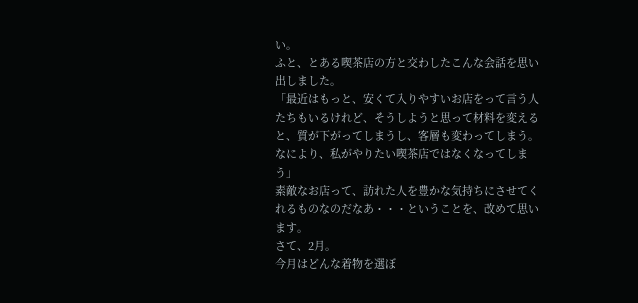い。
ふと、とある喫茶店の方と交わしたこんな会話を思い出しました。
「最近はもっと、安くて入りやすいお店をって言う人たちもいるけれど、そうしようと思って材料を変えると、質が下がってしまうし、客層も変わってしまう。なにより、私がやりたい喫茶店ではなくなってしまう」
素敵なお店って、訪れた人を豊かな気持ちにさせてくれるものなのだなあ・・・ということを、改めて思います。
さて、2月。
今月はどんな着物を選ぼ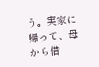う。実家に帰って、母から借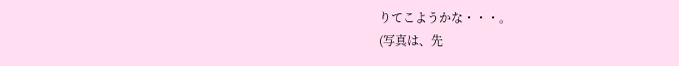りてこようかな・・・。
(写真は、先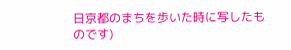日京都のまちを歩いた時に写したものです)